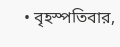• বৃহস্পতিবার,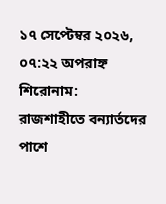১৭ সেপ্টেম্বর ২০২৬, ০৭:২২ অপরাহ্ন
শিরোনাম:
রাজশাহীতে বন্যার্তদের পাশে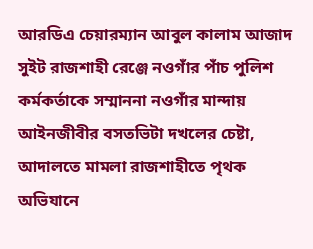আরডিএ চেয়ারম্যান আবুল কালাম আজাদ সুইট রাজশাহী রেঞ্জে নওগাঁর পাঁচ পুলিশ কর্মকর্তাকে সম্মাননা নওগাঁর মান্দায় আইনজীবীর বসতভিটা দখলের চেষ্টা, আদালতে মামলা রাজশাহীতে পৃথক অভিযানে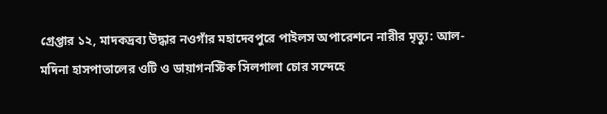গ্রেপ্তার ১২, মাদকদ্রব্য উদ্ধার নওগাঁর মহাদেবপুরে পাইলস অপারেশনে নারীর মৃত্যু: আল-মদিনা হাসপাতালের ওটি ও ডায়াগনস্টিক সিলগালা চোর সন্দেহে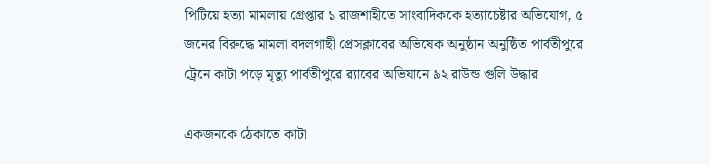পিটিয়ে হত্যা মামলায় গ্রেপ্তার ১ রাজশাহীতে সাংবাদিককে হত্যাচেষ্টার অভিযোগ, ৫ জনের বিরুদ্ধে মামলা বদলগাছী প্রেসক্লাবের অভিষেক অনুষ্ঠান অনুষ্ঠিত পার্বতীপুরে ট্রেনে কাটা পড়ে মৃত্যু পার্বতীপুরে র‌্যাবের অভিযানে ৯২ রাউন্ড গুলি উদ্ধার

একজনকে ঠেকাতে কাটা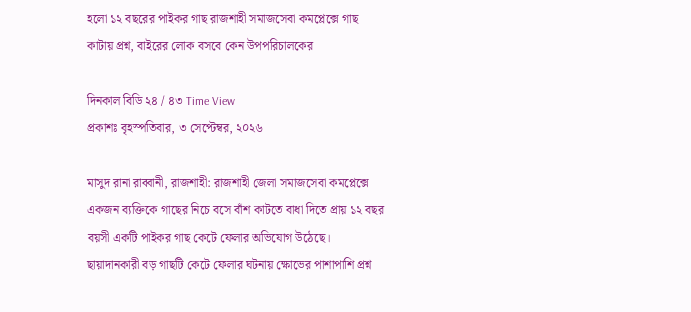হলো ১২ বছরের পাইকর গাছ রাজশাহী সমাজসেবা কমপ্লেক্সে গাছ কাটায় প্রশ্ন, বাইরের লোক বসবে কেন উপপরিচালকের

দিনকাল বিডি ২৪ / ৪৩ Time View
প্রকাশঃ বৃহস্পতিবার, ৩ সেপ্টেম্বর, ২০২৬

মাসুদ রানা রাব্বানী, রাজশাহী: রাজশাহী জেলা সমাজসেবা কমপ্লেক্সে একজন ব্যক্তিকে গাছের নিচে বসে বাঁশ কাটতে বাধা দিতে প্রায় ১২ বছর বয়সী একটি পাইকর গাছ কেটে ফেলার অভিযোগ উঠেছে। ছায়াদানকারী বড় গাছটি কেটে ফেলার ঘটনায় ক্ষোভের পাশাপাশি প্রশ্ন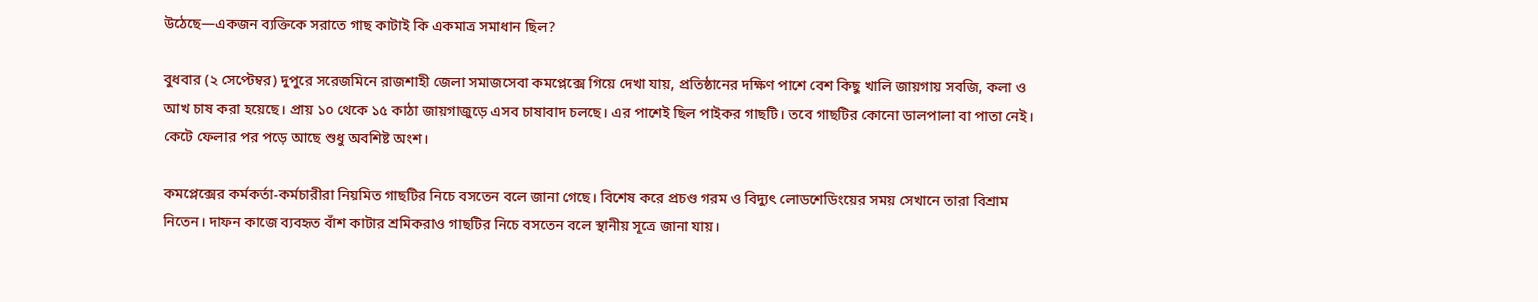উঠেছে—একজন ব্যক্তিকে সরাতে গাছ কাটাই কি একমাত্র সমাধান ছিল?

বুধবার (২ সেপ্টেম্বর) দুপুরে সরেজমিনে রাজশাহী জেলা সমাজসেবা কমপ্লেক্সে গিয়ে দেখা যায়, প্রতিষ্ঠানের দক্ষিণ পাশে বেশ কিছু খালি জায়গায় সবজি, কলা ও আখ চাষ করা হয়েছে। প্রায় ১০ থেকে ১৫ কাঠা জায়গাজুড়ে এসব চাষাবাদ চলছে। এর পাশেই ছিল পাইকর গাছটি। তবে গাছটির কোনো ডালপালা বা পাতা নেই। কেটে ফেলার পর পড়ে আছে শুধু অবশিষ্ট অংশ।

কমপ্লেক্সের কর্মকর্তা-কর্মচারীরা নিয়মিত গাছটির নিচে বসতেন বলে জানা গেছে। বিশেষ করে প্রচণ্ড গরম ও বিদ্যুৎ লোডশেডিংয়ের সময় সেখানে তারা বিশ্রাম নিতেন। দাফন কাজে ব্যবহৃত বাঁশ কাটার শ্রমিকরাও গাছটির নিচে বসতেন বলে স্থানীয় সূত্রে জানা যায়।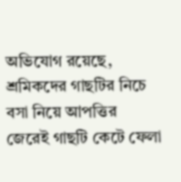অভিযোগ রয়েছে, শ্রমিকদের গাছটির নিচে বসা নিয়ে আপত্তির জেরেই গাছটি কেটে ফেলা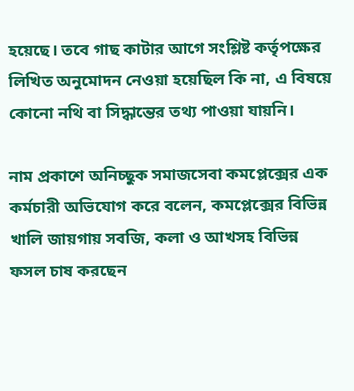হয়েছে। তবে গাছ কাটার আগে সংশ্লিষ্ট কর্তৃপক্ষের লিখিত অনুমোদন নেওয়া হয়েছিল কি না, এ বিষয়ে কোনো নথি বা সিদ্ধান্তের তথ্য পাওয়া যায়নি।

নাম প্রকাশে অনিচ্ছুক সমাজসেবা কমপ্লেক্সের এক কর্মচারী অভিযোগ করে বলেন, কমপ্লেক্সের বিভিন্ন খালি জায়গায় সবজি, কলা ও আখসহ বিভিন্ন ফসল চাষ করছেন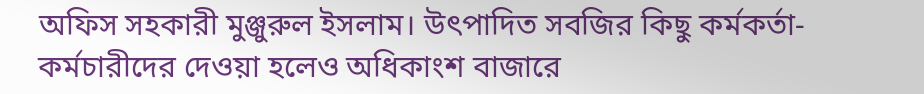অফিস সহকারী মুঞ্জুরুল ইসলাম। উৎপাদিত সবজির কিছু কর্মকর্তা-কর্মচারীদের দেওয়া হলেও অধিকাংশ বাজারে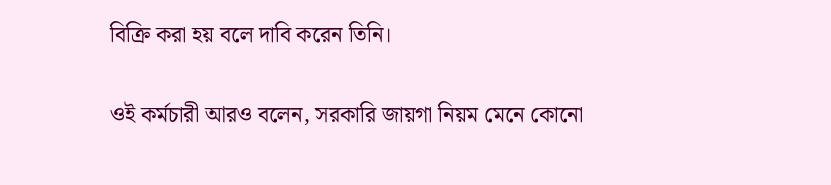বিক্রি করা হয় বলে দাবি করেন তিনি।

ওই কর্মচারী আরও বলেন, সরকারি জায়গা নিয়ম মেনে কোনো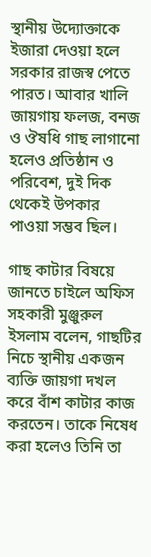স্থানীয় উদ্যোক্তাকে ইজারা দেওয়া হলে সরকার রাজস্ব পেতে পারত। আবার খালি জায়গায় ফলজ, বনজ ও ঔষধি গাছ লাগানো হলেও প্রতিষ্ঠান ও পরিবেশ, দুই দিক থেকেই উপকার পাওয়া সম্ভব ছিল।

গাছ কাটার বিষয়ে জানতে চাইলে অফিস সহকারী মুঞ্জুরুল ইসলাম বলেন, গাছটির নিচে স্থানীয় একজন ব্যক্তি জায়গা দখল করে বাঁশ কাটার কাজ করতেন। তাকে নিষেধ করা হলেও তিনি তা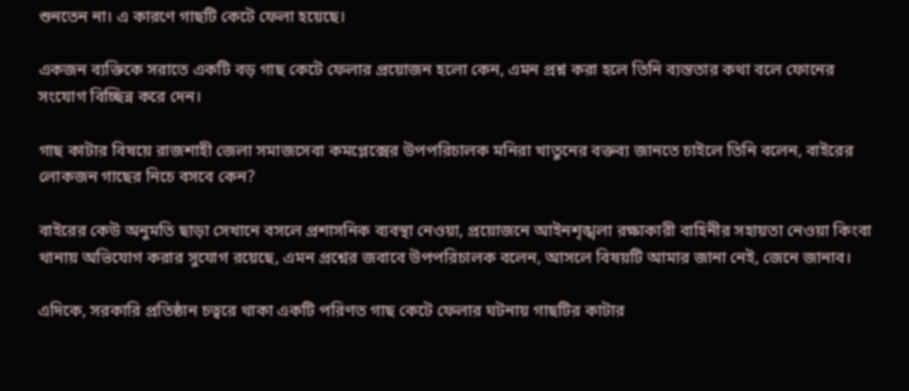শুনতেন না। এ কারণে গাছটি কেটে ফেলা হয়েছে।

একজন ব্যক্তিকে সরাতে একটি বড় গাছ কেটে ফেলার প্রয়োজন হলো কেন, এমন প্রশ্ন করা হলে তিনি ব্যস্ততার কথা বলে ফোনের সংযোগ বিচ্ছিন্ন করে দেন।

গাছ কাটার বিষয়ে রাজশাহী জেলা সমাজসেবা কমপ্লেক্সের উপপরিচালক মনিরা খাতুনের বক্তব্য জানতে চাইলে তিনি বলেন, বাইরের লোকজন গাছের নিচে বসবে কেন?

বাইরের কেউ অনুমতি ছাড়া সেখানে বসলে প্রশাসনিক ব্যবস্থা নেওয়া, প্রয়োজনে আইনশৃঙ্খলা রক্ষাকারী বাহিনীর সহায়তা নেওয়া কিংবা থানায় অভিযোগ করার সুযোগ রয়েছে, এমন প্রশ্নের জবাবে উপপরিচালক বলেন, আসলে বিষয়টি আমার জানা নেই, জেনে জানাব।

এদিকে, সরকারি প্রতিষ্ঠান চত্বরে থাকা একটি পরিণত গাছ কেটে ফেলার ঘটনায় গাছটির কাটার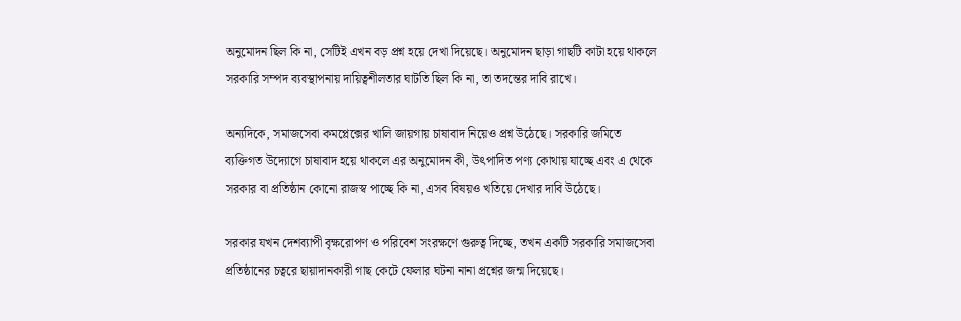অনুমোদন ছিল কি না, সেটিই এখন বড় প্রশ্ন হয়ে দেখা দিয়েছে। অনুমোদন ছাড়া গাছটি কাটা হয়ে থাকলে সরকারি সম্পদ ব্যবস্থাপনায় দায়িত্বশীলতার ঘাটতি ছিল কি না, তা তদন্তের দাবি রাখে।

অন্যদিকে, সমাজসেবা কমপ্লেক্সের খালি জায়গায় চাষাবাদ নিয়েও প্রশ্ন উঠেছে। সরকারি জমিতে ব্যক্তিগত উদ্যোগে চাষাবাদ হয়ে থাকলে এর অনুমোদন কী, উৎপাদিত পণ্য কোথায় যাচ্ছে এবং এ থেকে সরকার বা প্রতিষ্ঠান কোনো রাজস্ব পাচ্ছে কি না, এসব বিষয়ও খতিয়ে দেখার দাবি উঠেছে।

সরকার যখন দেশব্যাপী বৃক্ষরোপণ ও পরিবেশ সংরক্ষণে গুরুত্ব দিচ্ছে, তখন একটি সরকারি সমাজসেবা প্রতিষ্ঠানের চত্বরে ছায়াদানকারী গাছ কেটে ফেলার ঘটনা নানা প্রশ্নের জন্ম দিয়েছে।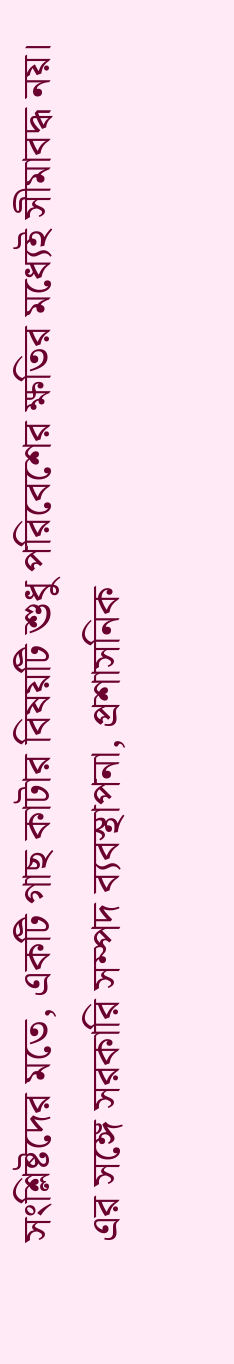সংশ্লিষ্টদের মতে, একটি গাছ কাটার বিষয়টি শুধু পরিবেশের ক্ষতির মধ্যেই সীমাবদ্ধ নয়। এর সঙ্গে সরকারি সম্পদ ব্যবস্থাপনা, প্রশাসনিক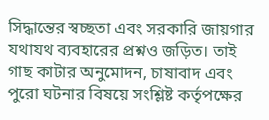সিদ্ধান্তের স্বচ্ছতা এবং সরকারি জায়গার যথাযথ ব্যবহারের প্রশ্নও জড়িত। তাই গাছ কাটার অনুমোদন, চাষাবাদ এবং পুরো ঘটনার বিষয়ে সংশ্লিষ্ট কর্তৃপক্ষের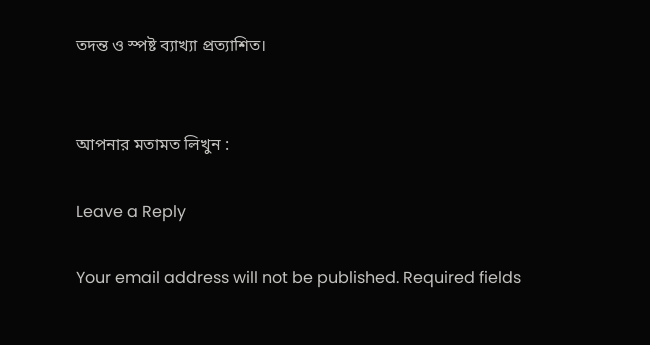তদন্ত ও স্পষ্ট ব্যাখ্যা প্রত্যাশিত।


আপনার মতামত লিখুন :

Leave a Reply

Your email address will not be published. Required fields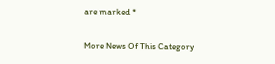are marked *

More News Of This Category